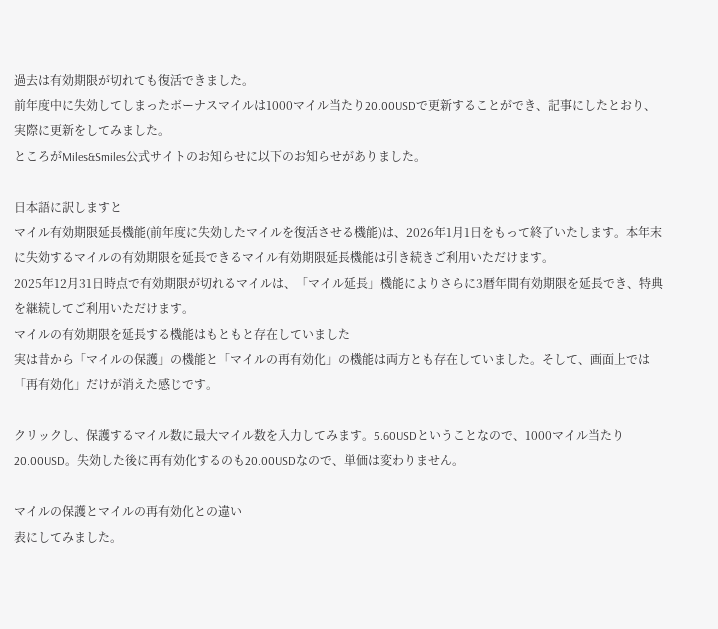過去は有効期限が切れても復活できました。
前年度中に失効してしまったボーナスマイルは1000マイル当たり20.00USDで更新することができ、記事にしたとおり、実際に更新をしてみました。
ところがMiles&Smiles公式サイトのお知らせに以下のお知らせがありました。

日本語に訳しますと
マイル有効期限延長機能(前年度に失効したマイルを復活させる機能)は、2026年1月1日をもって終了いたします。本年末に失効するマイルの有効期限を延長できるマイル有効期限延長機能は引き続きご利用いただけます。
2025年12月31日時点で有効期限が切れるマイルは、「マイル延長」機能によりさらに3暦年間有効期限を延長でき、特典を継続してご利用いただけます。
マイルの有効期限を延長する機能はもともと存在していました
実は昔から「マイルの保護」の機能と「マイルの再有効化」の機能は両方とも存在していました。そして、画面上では「再有効化」だけが消えた感じです。

クリックし、保護するマイル数に最大マイル数を入力してみます。5.60USDということなので、1000マイル当たり20.00USD。失効した後に再有効化するのも20.00USDなので、単価は変わりません。

マイルの保護とマイルの再有効化との違い
表にしてみました。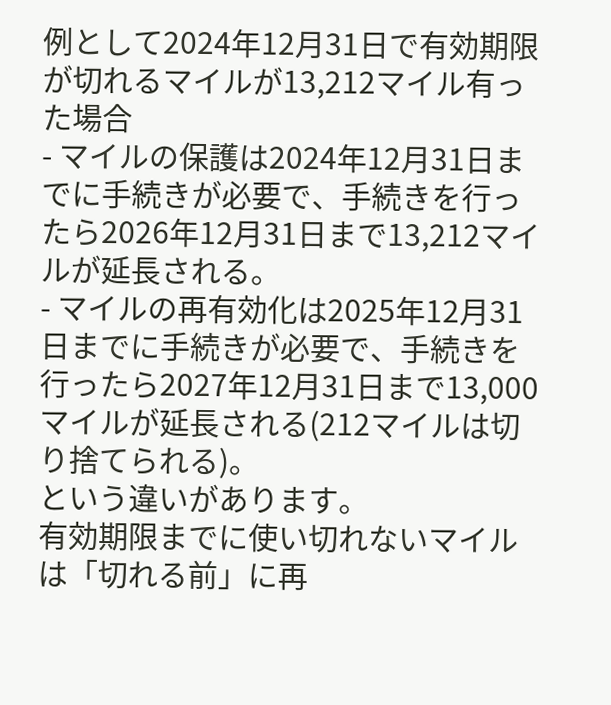例として2024年12月31日で有効期限が切れるマイルが13,212マイル有った場合
- マイルの保護は2024年12月31日までに手続きが必要で、手続きを行ったら2026年12月31日まで13,212マイルが延長される。
- マイルの再有効化は2025年12月31日までに手続きが必要で、手続きを行ったら2027年12月31日まで13,000マイルが延長される(212マイルは切り捨てられる)。
という違いがあります。
有効期限までに使い切れないマイルは「切れる前」に再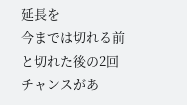延長を
今までは切れる前と切れた後の2回チャンスがあ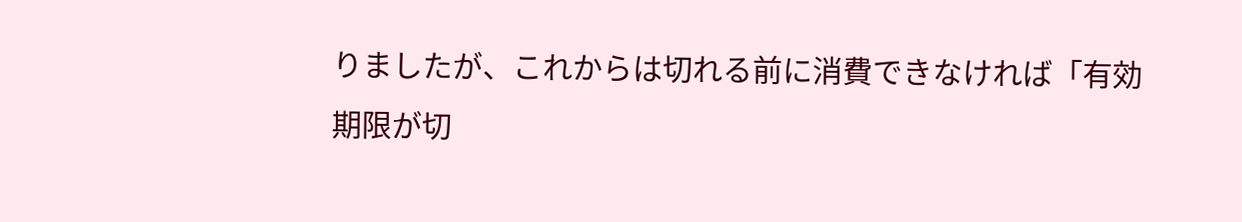りましたが、これからは切れる前に消費できなければ「有効期限が切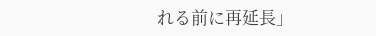れる前に再延長」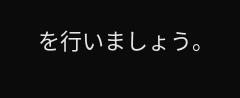を行いましょう。